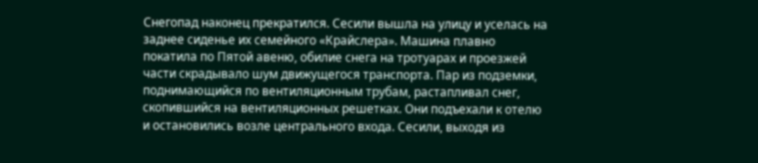Снегопад наконец прекратился. Сесили вышла на улицу и уселась на заднее сиденье их семейного «Крайслера». Машина плавно покатила по Пятой авеню, обилие снега на тротуарах и проезжей части скрадывало шум движущегося транспорта. Пар из подземки, поднимающийся по вентиляционным трубам, растапливал снег, скопившийся на вентиляционных решетках. Они подъехали к отелю и остановились возле центрального входа. Сесили, выходя из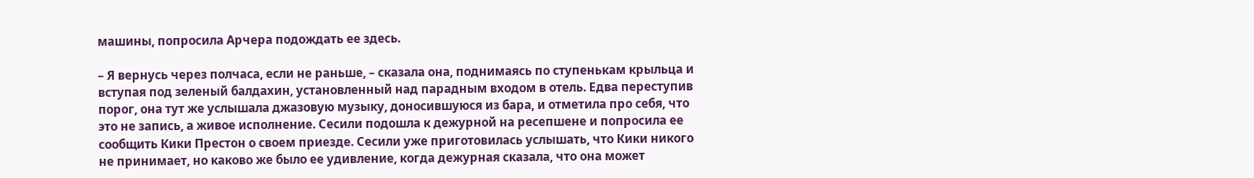машины, попросила Арчера подождать ее здесь.

– Я вернусь через полчаса, если не раньше, – сказала она, поднимаясь по ступенькам крыльца и вступая под зеленый балдахин, установленный над парадным входом в отель. Едва переступив порог, она тут же услышала джазовую музыку, доносившуюся из бара, и отметила про себя, что это не запись, а живое исполнение. Сесили подошла к дежурной на ресепшене и попросила ее сообщить Кики Престон о своем приезде. Сесили уже приготовилась услышать, что Кики никого не принимает, но каково же было ее удивление, когда дежурная сказала, что она может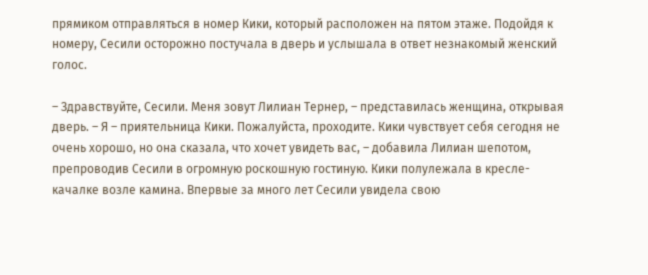прямиком отправляться в номер Кики, который расположен на пятом этаже. Подойдя к номеру, Сесили осторожно постучала в дверь и услышала в ответ незнакомый женский голос.

– Здравствуйте, Сесили. Меня зовут Лилиан Тернер, – представилась женщина, открывая дверь. – Я – приятельница Кики. Пожалуйста, проходите. Кики чувствует себя сегодня не очень хорошо, но она сказала, что хочет увидеть вас, – добавила Лилиан шепотом, препроводив Сесили в огромную роскошную гостиную. Кики полулежала в кресле-качалке возле камина. Впервые за много лет Сесили увидела свою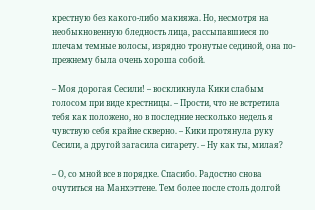крестную без какого-либо макияжа. Но, несмотря на необыкновенную бледность лица, рассыпавшиеся по плечам темные волосы, изрядно тронутые сединой, она по-прежнему была очень хороша собой.

– Моя дорогая Сесили! – воскликнула Кики слабым голосом при виде крестницы. – Прости, что не встретила тебя как положено, но в последние несколько недель я чувствую себя крайне скверно. – Кики протянула руку Сесили, а другой загасила сигарету. – Ну как ты, милая?

– О, со мной все в порядке. Спасибо. Радостно снова очутиться на Манхэттене. Тем более после столь долгой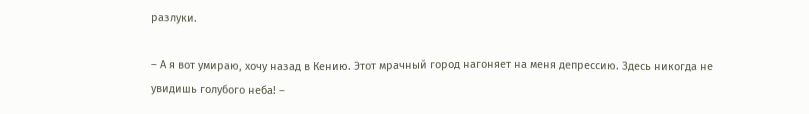разлуки.

– А я вот умираю, хочу назад в Кению. Этот мрачный город нагоняет на меня депрессию. Здесь никогда не увидишь голубого неба! –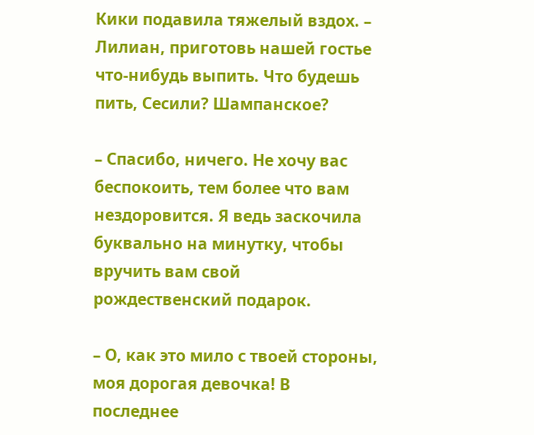Кики подавила тяжелый вздох. – Лилиан, приготовь нашей гостье что-нибудь выпить. Что будешь пить, Сесили? Шампанское?

– Спасибо, ничего. Не хочу вас беспокоить, тем более что вам нездоровится. Я ведь заскочила буквально на минутку, чтобы вручить вам свой рождественский подарок.

– О, как это мило с твоей стороны, моя дорогая девочка! В последнее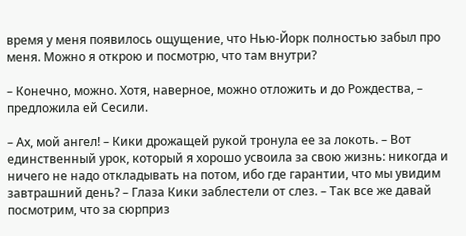время у меня появилось ощущение, что Нью-Йорк полностью забыл про меня. Можно я открою и посмотрю, что там внутри?

– Конечно, можно. Хотя, наверное, можно отложить и до Рождества, – предложила ей Сесили.

– Ах, мой ангел! – Кики дрожащей рукой тронула ее за локоть. – Вот единственный урок, который я хорошо усвоила за свою жизнь: никогда и ничего не надо откладывать на потом, ибо где гарантии, что мы увидим завтрашний день? – Глаза Кики заблестели от слез. – Так все же давай посмотрим, что за сюрприз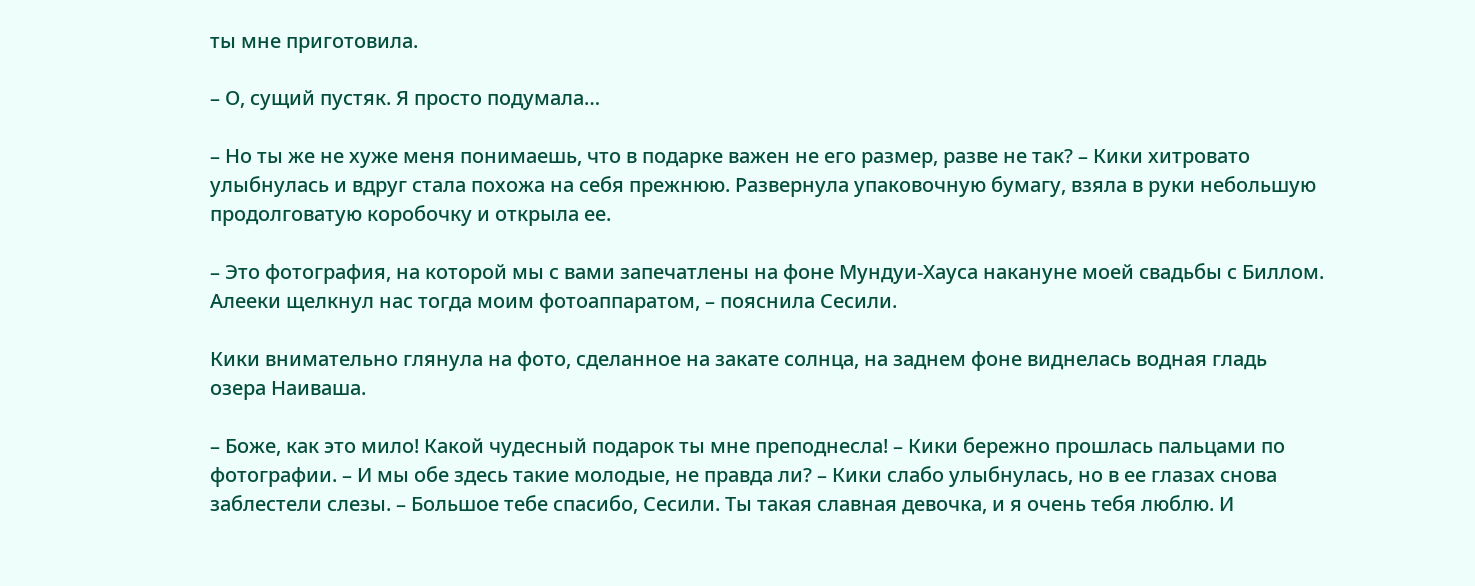ты мне приготовила.

– О, сущий пустяк. Я просто подумала…

– Но ты же не хуже меня понимаешь, что в подарке важен не его размер, разве не так? – Кики хитровато улыбнулась и вдруг стала похожа на себя прежнюю. Развернула упаковочную бумагу, взяла в руки небольшую продолговатую коробочку и открыла ее.

– Это фотография, на которой мы с вами запечатлены на фоне Мундуи-Хауса накануне моей свадьбы с Биллом. Алееки щелкнул нас тогда моим фотоаппаратом, – пояснила Сесили.

Кики внимательно глянула на фото, сделанное на закате солнца, на заднем фоне виднелась водная гладь озера Наиваша.

– Боже, как это мило! Какой чудесный подарок ты мне преподнесла! – Кики бережно прошлась пальцами по фотографии. – И мы обе здесь такие молодые, не правда ли? – Кики слабо улыбнулась, но в ее глазах снова заблестели слезы. – Большое тебе спасибо, Сесили. Ты такая славная девочка, и я очень тебя люблю. И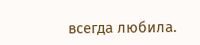всегда любила.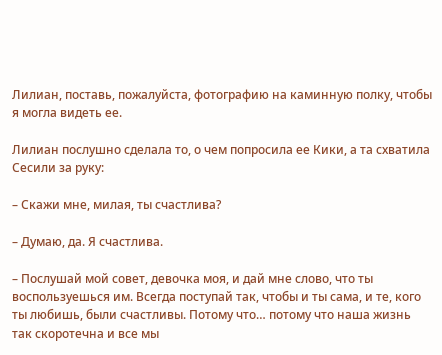Лилиан, поставь, пожалуйста, фотографию на каминную полку, чтобы я могла видеть ее.

Лилиан послушно сделала то, о чем попросила ее Кики, а та схватила Сесили за руку:

– Скажи мне, милая, ты счастлива?

– Думаю, да. Я счастлива.

– Послушай мой совет, девочка моя, и дай мне слово, что ты воспользуешься им. Всегда поступай так, чтобы и ты сама, и те, кого ты любишь, были счастливы. Потому что… потому что наша жизнь так скоротечна и все мы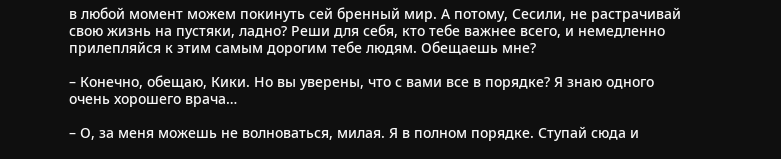в любой момент можем покинуть сей бренный мир. А потому, Сесили, не растрачивай свою жизнь на пустяки, ладно? Реши для себя, кто тебе важнее всего, и немедленно прилепляйся к этим самым дорогим тебе людям. Обещаешь мне?

– Конечно, обещаю, Кики. Но вы уверены, что с вами все в порядке? Я знаю одного очень хорошего врача…

– О, за меня можешь не волноваться, милая. Я в полном порядке. Ступай сюда и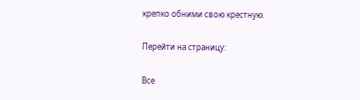крепко обними свою крестную.

Перейти на страницу:

Все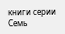книги серии Семь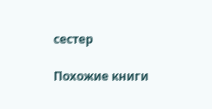сестер

Похожие книги